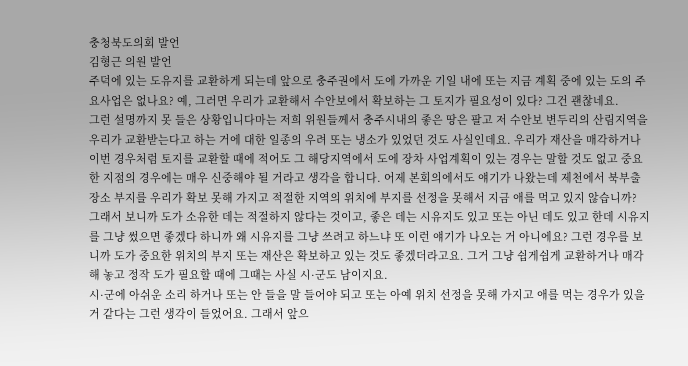충청북도의회 발언
김형근 의원 발언
주덕에 있는 도유지를 교환하게 되는데 앞으로 충주권에서 도에 가까운 기일 내에 또는 지금 계획 중에 있는 도의 주요사업은 없나요? 예, 그러면 우리가 교환해서 수안보에서 확보하는 그 토지가 필요성이 있다? 그건 괜찮네요.
그런 설명까지 못 들은 상황입니다마는 저희 위원들께서 충주시내의 좋은 땅은 팔고 저 수안보 변두리의 산림지역을 우리가 교환받는다고 하는 거에 대한 일종의 우려 또는 냉소가 있었던 것도 사실인데요. 우리가 재산을 매각하거나 이번 경우처럼 토지를 교환할 때에 적어도 그 해당지역에서 도에 장차 사업계획이 있는 경우는 말할 것도 없고 중요한 지점의 경우에는 매우 신중해야 될 거라고 생각을 합니다. 어제 본회의에서도 얘기가 나왔는데 제천에서 북부출장소 부지를 우리가 확보 못해 가지고 적절한 지역의 위치에 부지를 선정을 못해서 지금 애를 먹고 있지 않습니까?
그래서 보니까 도가 소유한 데는 적절하지 않다는 것이고, 좋은 데는 시유지도 있고 또는 아닌 데도 있고 한데 시유지를 그냥 썼으면 좋겠다 하니까 왜 시유지를 그냥 쓰려고 하느냐 또 이런 얘기가 나오는 거 아니에요? 그런 경우를 보니까 도가 중요한 위치의 부지 또는 재산은 확보하고 있는 것도 좋겠더라고요. 그거 그냥 쉽게쉽게 교환하거나 매각해 놓고 정작 도가 필요할 때에 그때는 사실 시·군도 남이지요.
시·군에 아쉬운 소리 하거나 또는 안 들을 말 들어야 되고 또는 아예 위치 선정을 못해 가지고 애를 먹는 경우가 있을 거 같다는 그런 생각이 들었어요. 그래서 앞으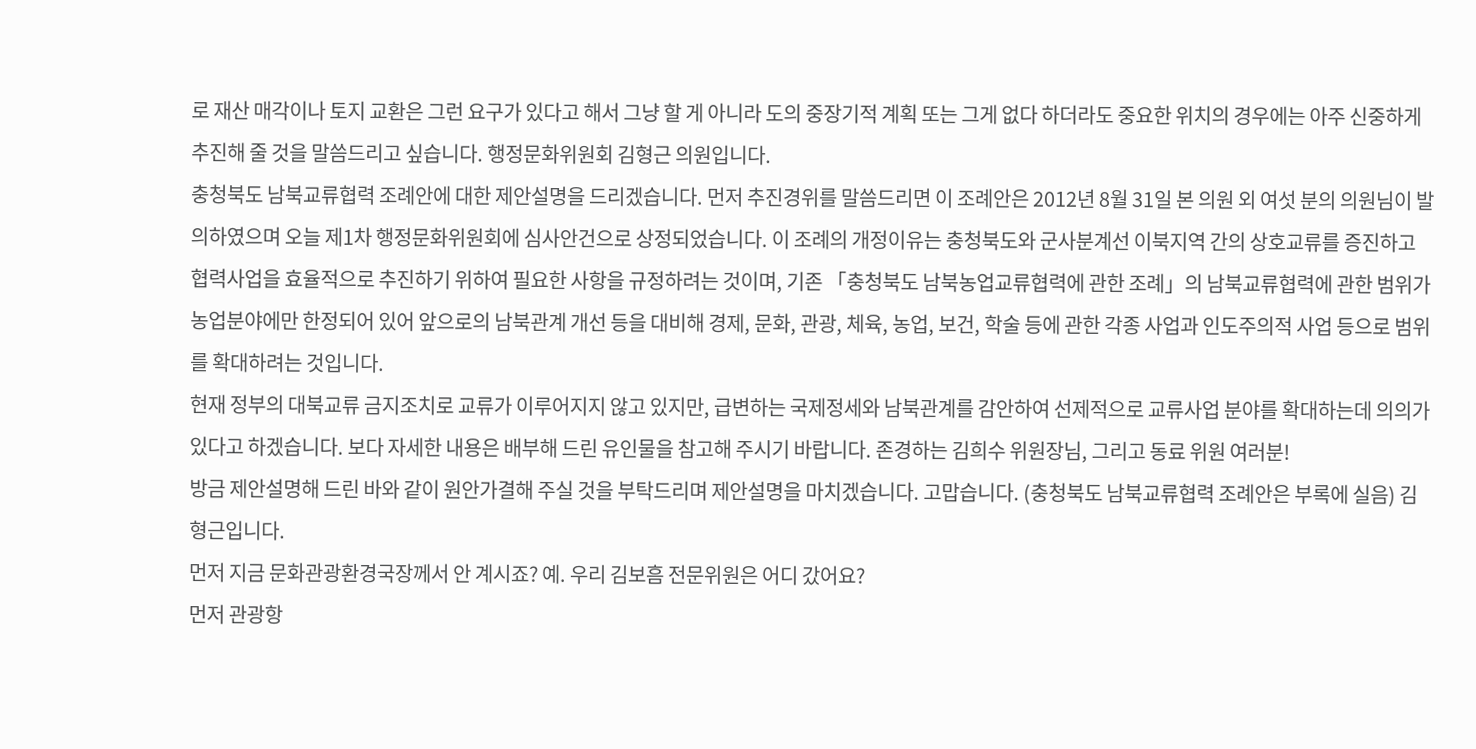로 재산 매각이나 토지 교환은 그런 요구가 있다고 해서 그냥 할 게 아니라 도의 중장기적 계획 또는 그게 없다 하더라도 중요한 위치의 경우에는 아주 신중하게 추진해 줄 것을 말씀드리고 싶습니다. 행정문화위원회 김형근 의원입니다.
충청북도 남북교류협력 조례안에 대한 제안설명을 드리겠습니다. 먼저 추진경위를 말씀드리면 이 조례안은 2012년 8월 31일 본 의원 외 여섯 분의 의원님이 발의하였으며 오늘 제1차 행정문화위원회에 심사안건으로 상정되었습니다. 이 조례의 개정이유는 충청북도와 군사분계선 이북지역 간의 상호교류를 증진하고 협력사업을 효율적으로 추진하기 위하여 필요한 사항을 규정하려는 것이며, 기존 「충청북도 남북농업교류협력에 관한 조례」의 남북교류협력에 관한 범위가 농업분야에만 한정되어 있어 앞으로의 남북관계 개선 등을 대비해 경제, 문화, 관광, 체육, 농업, 보건, 학술 등에 관한 각종 사업과 인도주의적 사업 등으로 범위를 확대하려는 것입니다.
현재 정부의 대북교류 금지조치로 교류가 이루어지지 않고 있지만, 급변하는 국제정세와 남북관계를 감안하여 선제적으로 교류사업 분야를 확대하는데 의의가 있다고 하겠습니다. 보다 자세한 내용은 배부해 드린 유인물을 참고해 주시기 바랍니다. 존경하는 김희수 위원장님, 그리고 동료 위원 여러분!
방금 제안설명해 드린 바와 같이 원안가결해 주실 것을 부탁드리며 제안설명을 마치겠습니다. 고맙습니다. (충청북도 남북교류협력 조례안은 부록에 실음) 김형근입니다.
먼저 지금 문화관광환경국장께서 안 계시죠? 예. 우리 김보흠 전문위원은 어디 갔어요?
먼저 관광항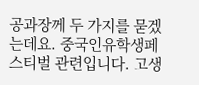공과장께 두 가지를 묻겠는데요. 중국인유학생페스티벌 관련입니다. 고생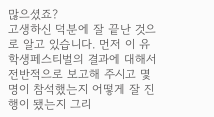많으셨죠?
고생하신 덕분에 잘 끝난 것으로 알고 있습니다. 먼저 이 유학생페스티벌의 결과에 대해서 전반적으로 보고해 주시고 몇 명이 참석했는지 어떻게 잘 진행이 됐는지 그리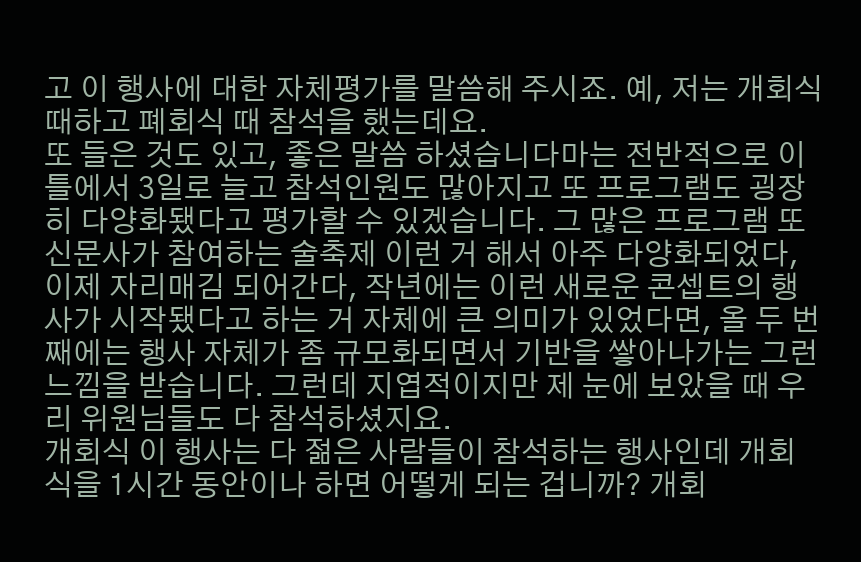고 이 행사에 대한 자체평가를 말씀해 주시죠. 예, 저는 개회식 때하고 폐회식 때 참석을 했는데요.
또 들은 것도 있고, 좋은 말씀 하셨습니다마는 전반적으로 이틀에서 3일로 늘고 참석인원도 많아지고 또 프로그램도 굉장히 다양화됐다고 평가할 수 있겠습니다. 그 많은 프로그램 또 신문사가 참여하는 술축제 이런 거 해서 아주 다양화되었다, 이제 자리매김 되어간다, 작년에는 이런 새로운 콘셉트의 행사가 시작됐다고 하는 거 자체에 큰 의미가 있었다면, 올 두 번째에는 행사 자체가 좀 규모화되면서 기반을 쌓아나가는 그런 느낌을 받습니다. 그런데 지엽적이지만 제 눈에 보았을 때 우리 위원님들도 다 참석하셨지요.
개회식 이 행사는 다 젊은 사람들이 참석하는 행사인데 개회식을 1시간 동안이나 하면 어떻게 되는 겁니까? 개회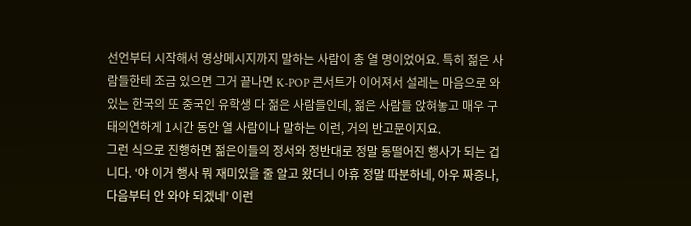선언부터 시작해서 영상메시지까지 말하는 사람이 총 열 명이었어요. 특히 젊은 사람들한테 조금 있으면 그거 끝나면 K-POP 콘서트가 이어져서 설레는 마음으로 와 있는 한국의 또 중국인 유학생 다 젊은 사람들인데, 젊은 사람들 앉혀놓고 매우 구태의연하게 1시간 동안 열 사람이나 말하는 이런, 거의 반고문이지요.
그런 식으로 진행하면 젊은이들의 정서와 정반대로 정말 동떨어진 행사가 되는 겁니다. ‘야 이거 행사 뭐 재미있을 줄 알고 왔더니 아휴 정말 따분하네, 아우 짜증나, 다음부터 안 와야 되겠네’ 이런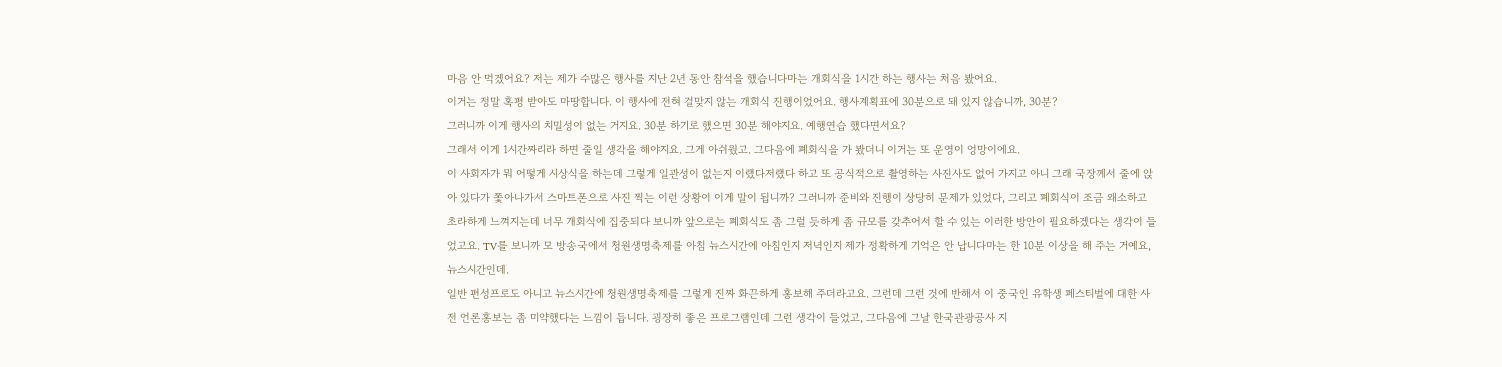마음 안 먹겠어요? 저는 제가 수많은 행사를 지난 2년 동안 참석을 했습니다마는 개회식을 1시간 하는 행사는 처음 봤어요.
이거는 정말 혹평 받아도 마땅합니다. 이 행사에 전혀 걸맞지 않는 개회식 진행이었어요. 행사계획표에 30분으로 돼 있지 않습니까, 30분?
그러니까 이게 행사의 치밀성이 없는 거지요. 30분 하기로 했으면 30분 해야지요. 예행연습 했다면서요?
그래서 이게 1시간짜리라 하면 줄일 생각을 해야지요. 그게 아쉬웠고. 그다음에 폐회식을 가 봤더니 이거는 또 운영이 엉망이에요.
이 사회자가 뭐 어떻게 시상식을 하는데 그렇게 일관성이 없는지 이랬다저랬다 하고 또 공식적으로 촬영하는 사진사도 없어 가지고 아니 그래 국장께서 줄에 앉아 있다가 쫓아나가서 스마트폰으로 사진 찍는 이런 상황이 이게 말이 됩니까? 그러니까 준비와 진행이 상당히 문제가 있었다, 그리고 폐회식이 조금 왜소하고 초라하게 느껴지는데 너무 개회식에 집중되다 보니까 앞으로는 폐회식도 좀 그럴 듯하게 좀 규모를 갖추어서 할 수 있는 이러한 방안이 필요하겠다는 생각이 들었고요. TV를 보니까 모 방송국에서 청원생명축제를 아침 뉴스시간에 아침인지 저녁인지 제가 정확하게 기억은 안 납니다마는 한 10분 이상을 해 주는 거예요, 뉴스시간인데.
일반 편성프로도 아니고 뉴스시간에 청원생명축제를 그렇게 진짜 화끈하게 홍보해 주더라고요. 그런데 그런 것에 반해서 이 중국인 유학생 페스티벌에 대한 사전 언론홍보는 좀 미약했다는 느낌이 듭니다. 굉장히 좋은 프로그램인데 그런 생각이 들었고, 그다음에 그날 한국관광공사 지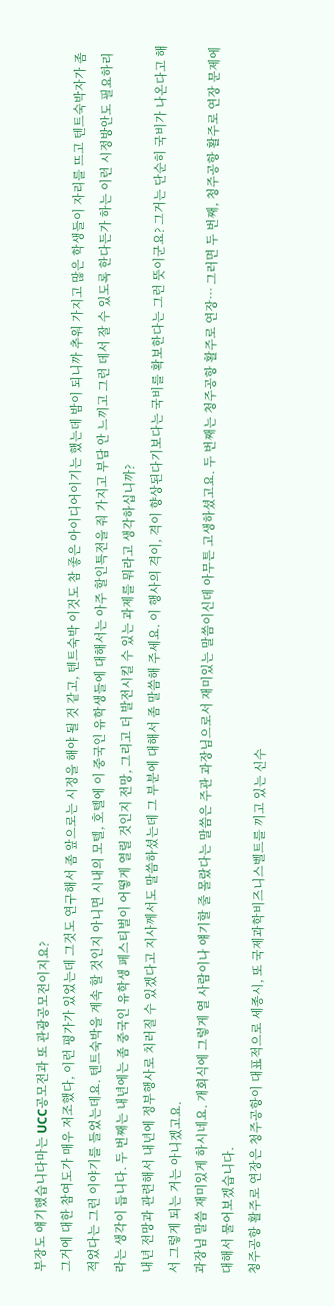부장도 얘기했습니다마는 UCC공모전과 또 관광공모전이지요?
그거에 대한 참여도가 매우 저조했다, 이런 평가가 있었는데 그것도 연구해서 좀 앞으로는 시정을 해야 될 것 같고, 텐트숙박 이것도 참 좋은 아이디어이기는 했는데 밤이 되니까 추워 가지고 많은 학생들이 자리를 뜨고 텐트숙박자가 좀 적었다는 그런 이야기를 들었는데요. 텐트숙박을 계속 할 것인지 아니면 시내의 모텔, 호텔에 이 중국인 유학생들에 대해서는 아주 할인특전을 줘 가지고 부담 안 느끼고 그런 데서 잘 수 있도록 한다든가 하는 이런 시정방안도 필요하리라는 생각이 듭니다. 두 번째는 내년에는 좀 중국인 유학생 페스티벌이 어떻게 열릴 것인지 전망, 그리고 더 발전시킬 수 있는 과제를 뭐라고 생각하십니까?
내년 전망과 관련해서 내년에 정부행사로 치러질 수 있겠다고 지사께서도 말씀하셨는데 그 부분에 대해서 좀 말씀해 주세요. 이 행사의 격이, 격이 향상된다기보다는 국비를 확보한다는 그런 뜻이군요? 그거는 단순히 국비가 나온다고 해서 그렇게 되는 거는 아니겠고요.
과장님 말씀 재미있게 하시네요. 개회식에 그렇게 열 사람이나 얘기할 줄 몰랐다는 말씀은 주관 과장님으로서 재미있는 말씀이신데 아무튼 고생하셨고요. 두 번째는 청주공항 활주로 연장… 그러면 두 번째, 청주공항 활주로 연장 문제에 대해서 물어보겠습니다.
청주공항 활주로 연장은 청주공항이 대표적으로 세종시, 또 국제과학비즈니스벨트를 끼고 있는 신수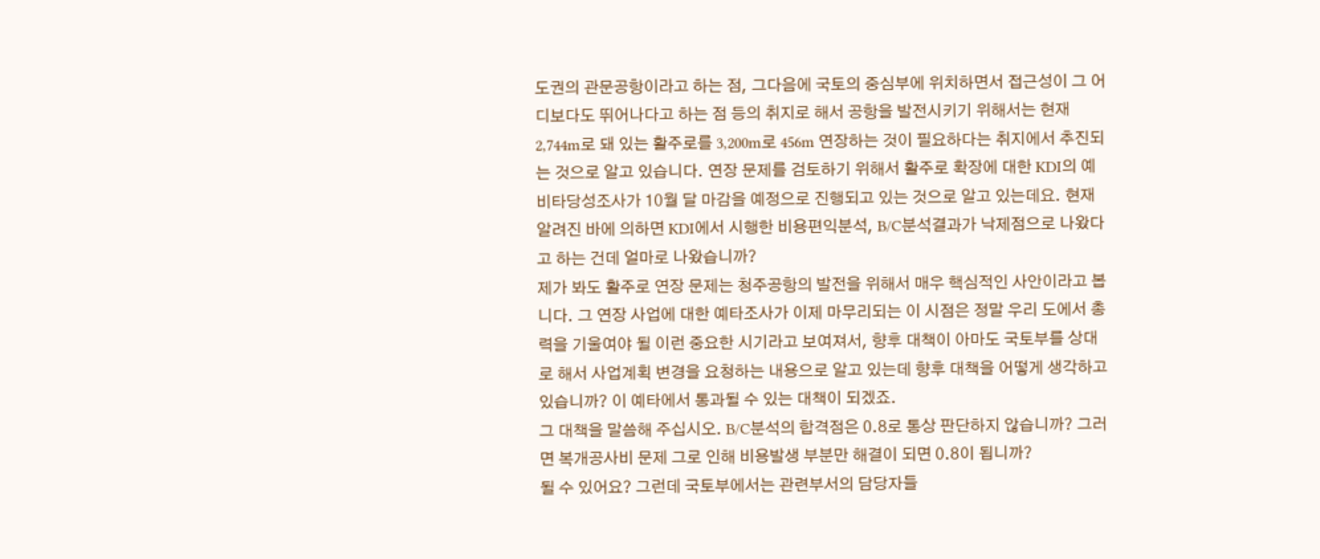도권의 관문공항이라고 하는 점, 그다음에 국토의 중심부에 위치하면서 접근성이 그 어디보다도 뛰어나다고 하는 점 등의 취지로 해서 공항을 발전시키기 위해서는 현재 2,744m로 돼 있는 활주로를 3,200m로 456m 연장하는 것이 필요하다는 취지에서 추진되는 것으로 알고 있습니다. 연장 문제를 검토하기 위해서 활주로 확장에 대한 KDI의 예비타당성조사가 10월 달 마감을 예정으로 진행되고 있는 것으로 알고 있는데요. 현재 알려진 바에 의하면 KDI에서 시행한 비용편익분석, B/C분석결과가 낙제점으로 나왔다고 하는 건데 얼마로 나왔습니까?
제가 봐도 활주로 연장 문제는 청주공항의 발전을 위해서 매우 핵심적인 사안이라고 봅니다. 그 연장 사업에 대한 예타조사가 이제 마무리되는 이 시점은 정말 우리 도에서 총력을 기울여야 될 이런 중요한 시기라고 보여져서, 향후 대책이 아마도 국토부를 상대로 해서 사업계획 변경을 요청하는 내용으로 알고 있는데 향후 대책을 어떻게 생각하고 있습니까? 이 예타에서 통과될 수 있는 대책이 되겠죠.
그 대책을 말씀해 주십시오. B/C분석의 합격점은 0.8로 통상 판단하지 않습니까? 그러면 복개공사비 문제 그로 인해 비용발생 부분만 해결이 되면 0.8이 됩니까?
될 수 있어요? 그런데 국토부에서는 관련부서의 담당자들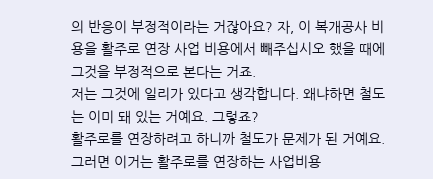의 반응이 부정적이라는 거잖아요? 자, 이 복개공사 비용을 활주로 연장 사업 비용에서 빼주십시오 했을 때에 그것을 부정적으로 본다는 거죠.
저는 그것에 일리가 있다고 생각합니다. 왜냐하면 철도는 이미 돼 있는 거예요. 그렇죠?
활주로를 연장하려고 하니까 철도가 문제가 된 거예요. 그러면 이거는 활주로를 연장하는 사업비용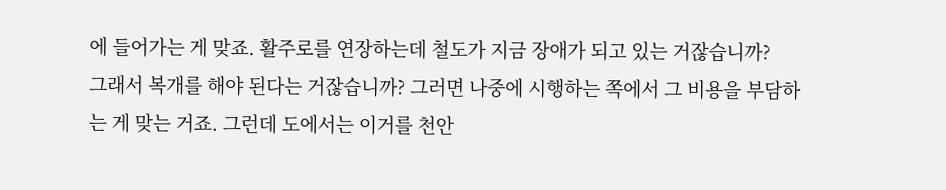에 들어가는 게 맞죠. 활주로를 연장하는데 철도가 지금 장애가 되고 있는 거잖습니까?
그래서 복개를 해야 된다는 거잖습니까? 그러면 나중에 시행하는 쪽에서 그 비용을 부담하는 게 맞는 거죠. 그런데 도에서는 이거를 천안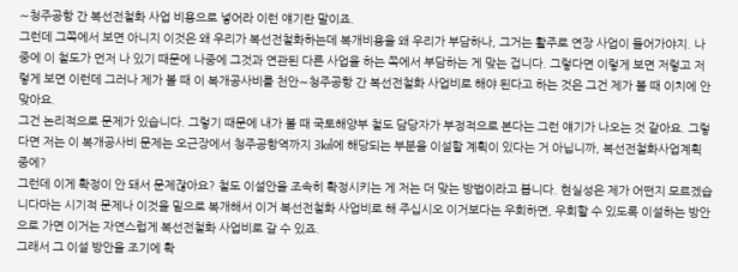∼청주공항 간 복선전철화 사업 비용으로 넣어라 이런 얘기란 말이죠.
그런데 그쪽에서 보면 아니지 이것은 왜 우리가 복선전철화하는데 복개비용을 왜 우리가 부담하나, 그거는 활주로 연장 사업이 들어가야지. 나중에 이 철도가 먼저 나 있기 때문에 나중에 그것과 연관된 다른 사업을 하는 쪽에서 부담하는 게 맞는 겁니다. 그렇다면 이렇게 보면 저렇고 저렇게 보면 이런데 그러나 제가 볼 때 이 복개공사비를 천안∼청주공항 간 복선전철화 사업비로 해야 된다고 하는 것은 그건 제가 볼 때 이치에 안 맞아요.
그건 논리적으로 문제가 있습니다. 그렇기 때문에 내가 볼 때 국토해양부 철도 담당자가 부정적으로 본다는 그런 얘기가 나오는 것 같아요. 그렇다면 저는 이 복개공사비 문제는 오근장에서 청주공항역까지 3㎢에 해당되는 부분을 이설할 계획이 있다는 거 아닙니까, 복선전철화사업계획 중에?
그런데 이게 확정이 안 돼서 문제잖아요? 철도 이설안을 조속히 확정시키는 게 저는 더 맞는 방법이라고 봅니다. 현실성은 제가 어떤지 모르겠습니다마는 시기적 문제나 이것을 밑으로 복개해서 이거 복선전철화 사업비로 해 주십시오 이거보다는 우회하면, 우회할 수 있도록 이설하는 방안으로 가면 이거는 자연스럽게 복선전철화 사업비로 갈 수 있죠.
그래서 그 이설 방안을 조기에 확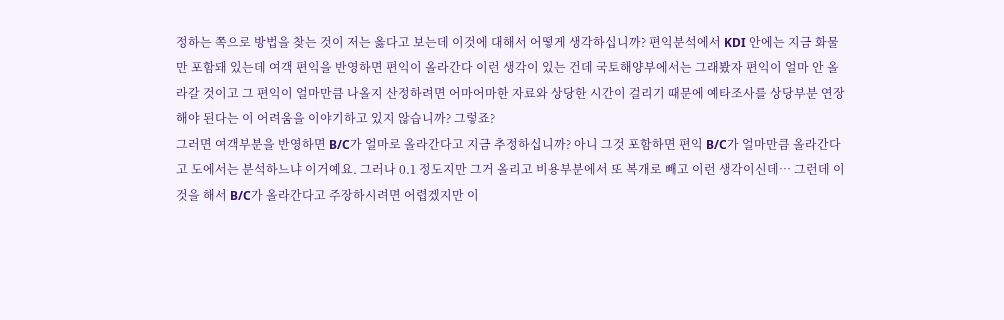정하는 쪽으로 방법을 찾는 것이 저는 옳다고 보는데 이것에 대해서 어떻게 생각하십니까? 편익분석에서 KDI 안에는 지금 화물만 포함돼 있는데 여객 편익을 반영하면 편익이 올라간다 이런 생각이 있는 건데 국토해양부에서는 그래봤자 편익이 얼마 안 올라갈 것이고 그 편익이 얼마만큼 나올지 산정하려면 어마어마한 자료와 상당한 시간이 걸리기 때문에 예타조사를 상당부분 연장해야 된다는 이 어려움을 이야기하고 있지 않습니까? 그렇죠?
그러면 여객부분을 반영하면 B/C가 얼마로 올라간다고 지금 추정하십니까? 아니 그것 포함하면 편익 B/C가 얼마만큼 올라간다고 도에서는 분석하느냐 이거예요. 그러나 0.1 정도지만 그거 올리고 비용부분에서 또 복개로 빼고 이런 생각이신데… 그런데 이것을 해서 B/C가 올라간다고 주장하시려면 어렵겠지만 이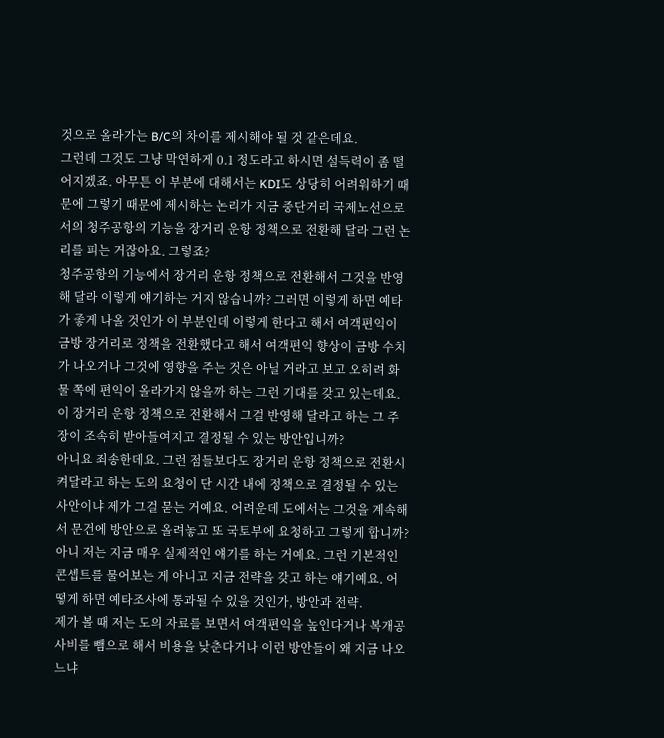것으로 올라가는 B/C의 차이를 제시해야 될 것 같은데요.
그런데 그것도 그냥 막연하게 0.1 정도라고 하시면 설득력이 좀 떨어지겠죠. 아무튼 이 부분에 대해서는 KDI도 상당히 어려워하기 때문에 그렇기 때문에 제시하는 논리가 지금 중단거리 국제노선으로서의 청주공항의 기능을 장거리 운항 정책으로 전환해 달라 그런 논리를 피는 거잖아요. 그렇죠?
청주공항의 기능에서 장거리 운항 정책으로 전환해서 그것을 반영해 달라 이렇게 얘기하는 거지 않습니까? 그러면 이렇게 하면 예타가 좋게 나올 것인가 이 부분인데 이렇게 한다고 해서 여객편익이 금방 장거리로 정책을 전환했다고 해서 여객편익 향상이 금방 수치가 나오거나 그것에 영향을 주는 것은 아닐 거라고 보고 오히려 화물 쪽에 편익이 올라가지 않을까 하는 그런 기대를 갖고 있는데요. 이 장거리 운항 정책으로 전환해서 그걸 반영해 달라고 하는 그 주장이 조속히 받아들여지고 결정될 수 있는 방안입니까?
아니요 죄송한데요. 그런 점들보다도 장거리 운항 정책으로 전환시켜달라고 하는 도의 요청이 단 시간 내에 정책으로 결정될 수 있는 사안이냐 제가 그걸 묻는 거예요. 어려운데 도에서는 그것을 계속해서 문건에 방안으로 올려놓고 또 국토부에 요청하고 그렇게 합니까?
아니 저는 지금 매우 실제적인 얘기를 하는 거예요. 그런 기본적인 콘셉트를 물어보는 게 아니고 지금 전략을 갖고 하는 얘기예요. 어떻게 하면 예타조사에 통과될 수 있을 것인가, 방안과 전략.
제가 볼 때 저는 도의 자료를 보면서 여객편익을 높인다거나 복개공사비를 뺌으로 해서 비용을 낮춘다거나 이런 방안들이 왜 지금 나오느냐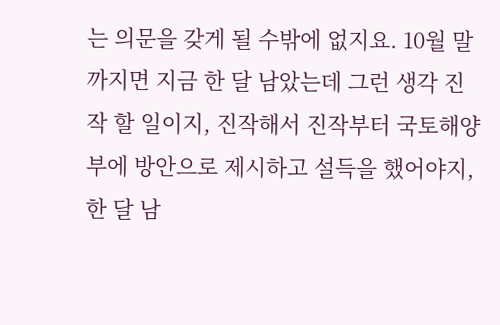는 의문을 갖게 될 수밖에 없지요. 10월 말까지면 지금 한 달 남았는데 그런 생각 진작 할 일이지, 진작해서 진작부터 국토해양부에 방안으로 제시하고 설득을 했어야지, 한 달 남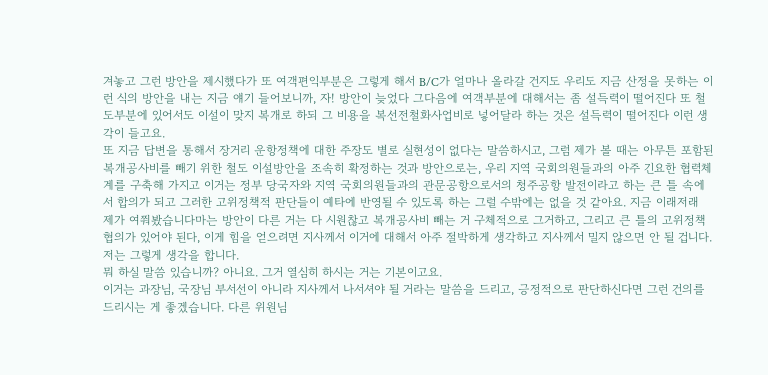겨놓고 그런 방안을 제시했다가 또 여객편익부분은 그렇게 해서 B/C가 얼마나 올라갈 건지도 우리도 지금 산정을 못하는 이런 식의 방안을 내는 지금 얘기 들어보니까, 자! 방안이 늦었다 그다음에 여객부분에 대해서는 좀 설득력이 떨어진다 또 철도부분에 있어서도 이설이 맞지 복개로 하되 그 비용을 복선전철화사업비로 넣어달라 하는 것은 설득력이 떨어진다 이런 생각이 들고요.
또 지금 답변을 통해서 장거리 운항정책에 대한 주장도 별로 실현성이 없다는 말씀하시고, 그럼 제가 볼 때는 아무튼 포함된 복개공사비를 빼기 위한 철도 이설방안을 조속히 확정하는 것과 방안으로는, 우리 지역 국회의원들과의 아주 긴요한 협력체계를 구축해 가지고 이거는 정부 당국자와 지역 국회의원들과의 관문공항으로서의 청주공항 발전이라고 하는 큰 틀 속에서 합의가 되고 그러한 고위정책적 판단들이 예타에 반영될 수 있도록 하는 그럴 수밖에는 없을 것 같아요. 지금 이래저래 제가 여쭤봤습니다마는 방안이 다른 거는 다 시원찮고 복개공사비 빼는 거 구체적으로 그거하고, 그리고 큰 틀의 고위정책협의가 있어야 된다, 이게 힘을 얻으려면 지사께서 이거에 대해서 아주 절박하게 생각하고 지사께서 밀지 않으면 안 될 겁니다. 저는 그렇게 생각을 합니다.
뭐 하실 말씀 있습니까? 아니요. 그거 열심히 하시는 거는 기본이고요.
이거는 과장님, 국장님 부서선이 아니라 지사께서 나서셔야 될 거라는 말씀을 드리고, 긍정적으로 판단하신다면 그런 건의를 드리시는 게 좋겠습니다. 다른 위원님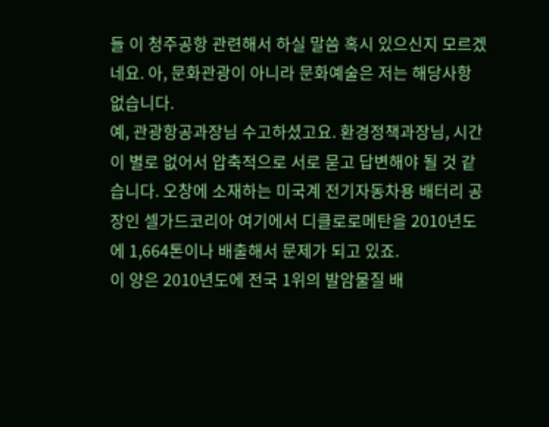들 이 청주공항 관련해서 하실 말씀 혹시 있으신지 모르겠네요. 아, 문화관광이 아니라 문화예술은 저는 해당사항 없습니다.
예, 관광항공과장님 수고하셨고요. 환경정책과장님, 시간이 별로 없어서 압축적으로 서로 묻고 답변해야 될 것 같습니다. 오창에 소재하는 미국계 전기자동차용 배터리 공장인 셀가드코리아 여기에서 디클로로메탄을 2010년도에 1,664톤이나 배출해서 문제가 되고 있죠.
이 양은 2010년도에 전국 1위의 발암물질 배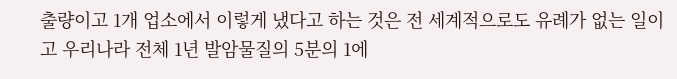출량이고 1개 업소에서 이렇게 냈다고 하는 것은 전 세계적으로도 유례가 없는 일이고 우리나라 전체 1년 발암물질의 5분의 1에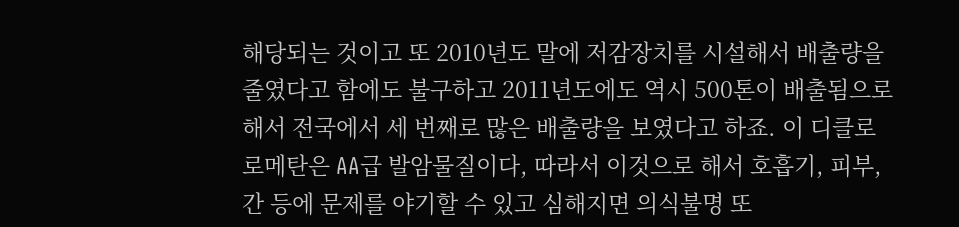해당되는 것이고 또 2010년도 말에 저감장치를 시설해서 배출량을 줄였다고 함에도 불구하고 2011년도에도 역시 500톤이 배출됨으로 해서 전국에서 세 번째로 많은 배출량을 보였다고 하죠. 이 디클로로메탄은 AA급 발암물질이다, 따라서 이것으로 해서 호흡기, 피부, 간 등에 문제를 야기할 수 있고 심해지면 의식불명 또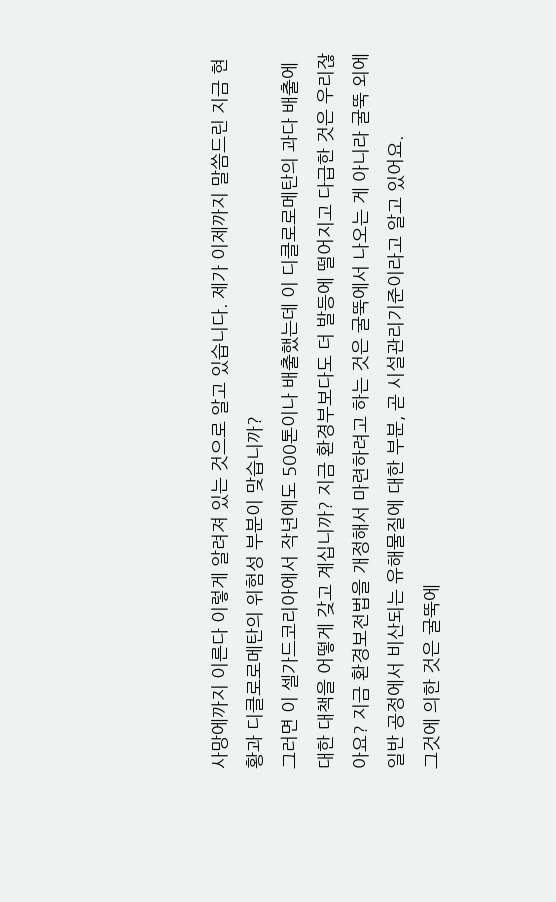사망에까지 이른다 이렇게 알려져 있는 것으로 알고 있습니다. 제가 이제까지 말씀드린 지금 현황과 디클로로메탄의 위험성 부분이 맞습니까?
그러면 이 셀가드코리아에서 작년에도 500톤이나 배출했는데 이 디클로로메탄의 과다 배출에 대한 대책을 어떻게 갖고 계십니까? 지금 환경부보다도 더 발등에 떨어지고 다급한 것은 우리잖아요? 지금 환경보전법을 개정해서 마련하려고 하는 것은 굴뚝에서 나오는 게 아니라 굴뚝 외에 일반 공정에서 비산되는 유해물질에 대한 부분, 곧 시설관리기준이라고 알고 있어요.
그것에 의한 것은 굴뚝에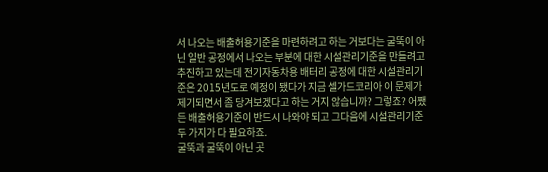서 나오는 배출허용기준을 마련하려고 하는 거보다는 굴뚝이 아닌 일반 공정에서 나오는 부분에 대한 시설관리기준을 만들려고 추진하고 있는데 전기자동차용 배터리 공정에 대한 시설관리기준은 2015년도로 예정이 됐다가 지금 셀가드코리아 이 문제가 제기되면서 좀 당겨보겠다고 하는 거지 않습니까? 그렇죠? 어쨌든 배출허용기준이 반드시 나와야 되고 그다음에 시설관리기준 두 가지가 다 필요하죠.
굴뚝과 굴뚝이 아닌 곳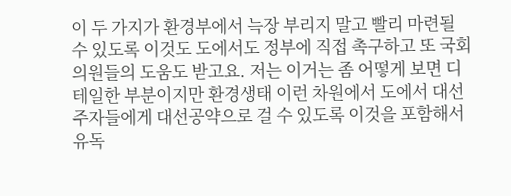이 두 가지가 환경부에서 늑장 부리지 말고 빨리 마련될 수 있도록 이것도 도에서도 정부에 직접 촉구하고 또 국회의원들의 도움도 받고요. 저는 이거는 좀 어떻게 보면 디테일한 부분이지만 환경생태 이런 차원에서 도에서 대선주자들에게 대선공약으로 걸 수 있도록 이것을 포함해서 유독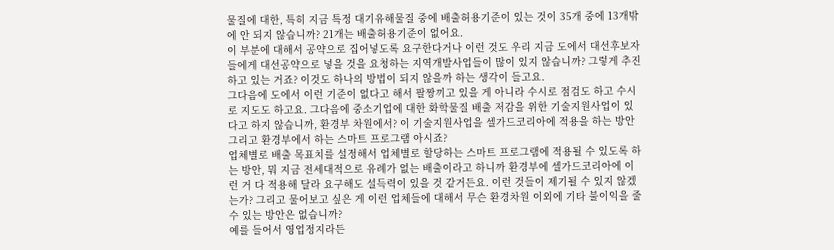물질에 대한, 특히 지금 특정 대기유해물질 중에 배출허용기준이 있는 것이 35개 중에 13개밖에 안 되지 않습니까? 21개는 배출허용기준이 없어요.
이 부분에 대해서 공약으로 집어넣도록 요구한다거나 이런 것도 우리 지금 도에서 대선후보자들에게 대선공약으로 넣을 것을 요청하는 지역개발사업들이 많이 있지 않습니까? 그렇게 추진하고 있는 거죠? 이것도 하나의 방법이 되지 않을까 하는 생각이 들고요.
그다음에 도에서 이런 기준이 없다고 해서 팔짱끼고 있을 게 아니라 수시로 점검도 하고 수시로 지도도 하고요. 그다음에 중소기업에 대한 화학물질 배출 저감을 위한 기술지원사업이 있다고 하지 않습니까, 환경부 차원에서? 이 기술지원사업을 셀가드코리아에 적용을 하는 방안 그리고 환경부에서 하는 스마트 프로그램 아시죠?
업체별로 배출 목표치를 설정해서 업체별로 할당하는 스마트 프로그램에 적용될 수 있도록 하는 방안, 뭐 지금 전세대적으로 유례가 없는 배출이라고 하니까 환경부에 셀가드코리아에 이런 거 다 적용해 달라 요구해도 설득력이 있을 것 같거든요. 이런 것들이 제기될 수 있지 않겠는가? 그리고 물어보고 싶은 게 이런 업체들에 대해서 무슨 환경차원 이외에 기타 불이익을 줄 수 있는 방안은 없습니까?
예를 들어서 영업정지라든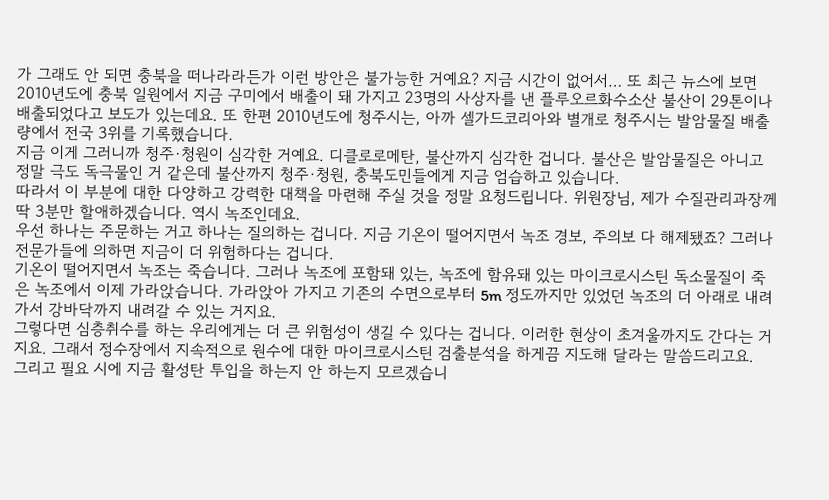가 그래도 안 되면 충북을 떠나라라든가 이런 방안은 불가능한 거예요? 지금 시간이 없어서… 또 최근 뉴스에 보면 2010년도에 충북 일원에서 지금 구미에서 배출이 돼 가지고 23명의 사상자를 낸 플루오르화수소산 불산이 29톤이나 배출되었다고 보도가 있는데요. 또 한편 2010년도에 청주시는, 아까 셀가드코리아와 별개로 청주시는 발암물질 배출량에서 전국 3위를 기록했습니다.
지금 이게 그러니까 청주·청원이 심각한 거예요. 디클로로메탄, 불산까지 심각한 겁니다. 불산은 발암물질은 아니고 정말 극도 독극물인 거 같은데 불산까지 청주·청원, 충북도민들에게 지금 엄습하고 있습니다.
따라서 이 부분에 대한 다양하고 강력한 대책을 마련해 주실 것을 정말 요청드립니다. 위원장님, 제가 수질관리과장께 딱 3분만 할애하겠습니다. 역시 녹조인데요.
우선 하나는 주문하는 거고 하나는 질의하는 겁니다. 지금 기온이 떨어지면서 녹조 경보, 주의보 다 해제됐죠? 그러나 전문가들에 의하면 지금이 더 위험하다는 겁니다.
기온이 떨어지면서 녹조는 죽습니다. 그러나 녹조에 포함돼 있는, 녹조에 함유돼 있는 마이크로시스틴 독소물질이 죽은 녹조에서 이제 가라앉습니다. 가라앉아 가지고 기존의 수면으로부터 5m 정도까지만 있었던 녹조의 더 아래로 내려가서 강바닥까지 내려갈 수 있는 거지요.
그렇다면 심층취수를 하는 우리에게는 더 큰 위험성이 생길 수 있다는 겁니다. 이러한 현상이 초겨울까지도 간다는 거지요. 그래서 정수장에서 지속적으로 원수에 대한 마이크로시스틴 검출분석을 하게끔 지도해 달라는 말씀드리고요.
그리고 필요 시에 지금 활성탄 투입을 하는지 안 하는지 모르겠습니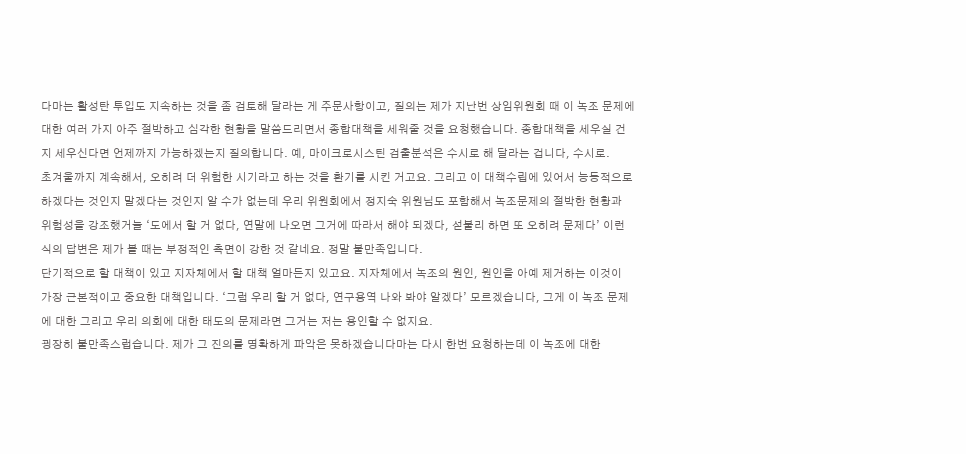다마는 활성탄 투입도 지속하는 것을 좀 검토해 달라는 게 주문사항이고, 질의는 제가 지난번 상임위원회 때 이 녹조 문제에 대한 여러 가지 아주 절박하고 심각한 현황을 말씀드리면서 종합대책을 세워줄 것을 요청했습니다. 종합대책을 세우실 건지 세우신다면 언제까지 가능하겠는지 질의합니다. 예, 마이크로시스틴 검출분석은 수시로 해 달라는 겁니다, 수시로.
초겨울까지 계속해서, 오히려 더 위험한 시기라고 하는 것을 환기를 시킨 거고요. 그리고 이 대책수립에 있어서 능동적으로 하겠다는 것인지 말겠다는 것인지 알 수가 없는데 우리 위원회에서 정지숙 위원님도 포함해서 녹조문제의 절박한 현황과 위험성을 강조했거늘 ‘도에서 할 거 없다, 연말에 나오면 그거에 따라서 해야 되겠다, 섣불리 하면 또 오히려 문제다’ 이런 식의 답변은 제가 볼 때는 부정적인 측면이 강한 것 같네요. 정말 불만족입니다.
단기적으로 할 대책이 있고 지자체에서 할 대책 얼마든지 있고요. 지자체에서 녹조의 원인, 원인을 아예 제거하는 이것이 가장 근본적이고 중요한 대책입니다. ‘그럼 우리 할 거 없다, 연구용역 나와 봐야 알겠다’ 모르겠습니다, 그게 이 녹조 문제에 대한 그리고 우리 의회에 대한 태도의 문제라면 그거는 저는 용인할 수 없지요.
굉장히 불만족스럽습니다. 제가 그 진의를 명확하게 파악은 못하겠습니다마는 다시 한번 요청하는데 이 녹조에 대한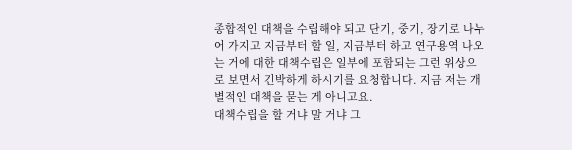종합적인 대책을 수립해야 되고 단기, 중기, 장기로 나누어 가지고 지금부터 할 일, 지금부터 하고 연구용역 나오는 거에 대한 대책수립은 일부에 포함되는 그런 위상으로 보면서 긴박하게 하시기를 요청합니다. 지금 저는 개별적인 대책을 묻는 게 아니고요.
대책수립을 할 거냐 말 거냐 그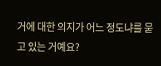거에 대한 의지가 어느 정도냐를 묻고 있는 거예요?